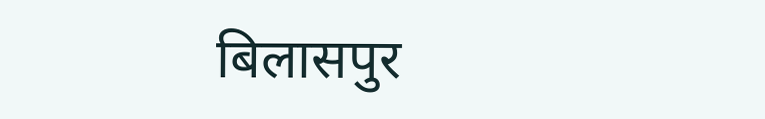बिलासपुर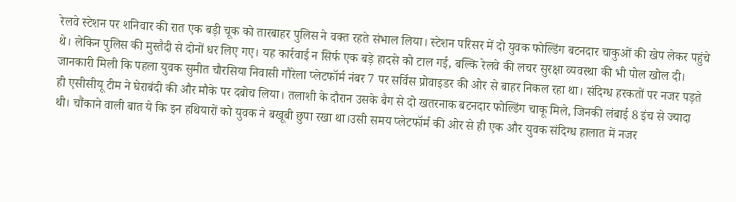रेलवे स्टेशन पर शनिवार की रात एक बड़ी चूक को तारबाहर पुलिस ने वक्त रहते संभाल लिया। स्टेशन परिसर में दो युवक फोल्डिंग बटनदार चाकुओं की खेप लेकर पहुंचे थे। लेकिन पुलिस की मुस्तैदी से दोनों धर लिए गए। यह कार्रवाई न सिर्फ एक बड़े हादसे को टाल गई, बल्कि रेलवे की लचर सुरक्षा व्यवस्था की भी पोल खोल दी। जानकारी मिली कि पहला युवक सुमीत चौरसिया निवासी गौरेला प्लेटफॉर्म नंबर 7 पर सर्विस प्रोवाइडर की ओर से बाहर निकल रहा था। संदिग्ध हरकतों पर नजर पड़ते ही एसीसीयू टीम ने घेराबंदी की और मौके पर दबोच लिया। तलाशी के दौरान उसके बैग से दो खतरनाक बटनदार फोल्डिंग चाकू मिले, जिनकी लंबाई 8 इंच से ज्यादा थी। चौंकाने वाली बात ये कि इन हथियारों को युवक ने बखूबी छुपा रखा था।उसी समय प्लेटफॉर्म की ओर से ही एक और युवक संदिग्ध हालात में नजर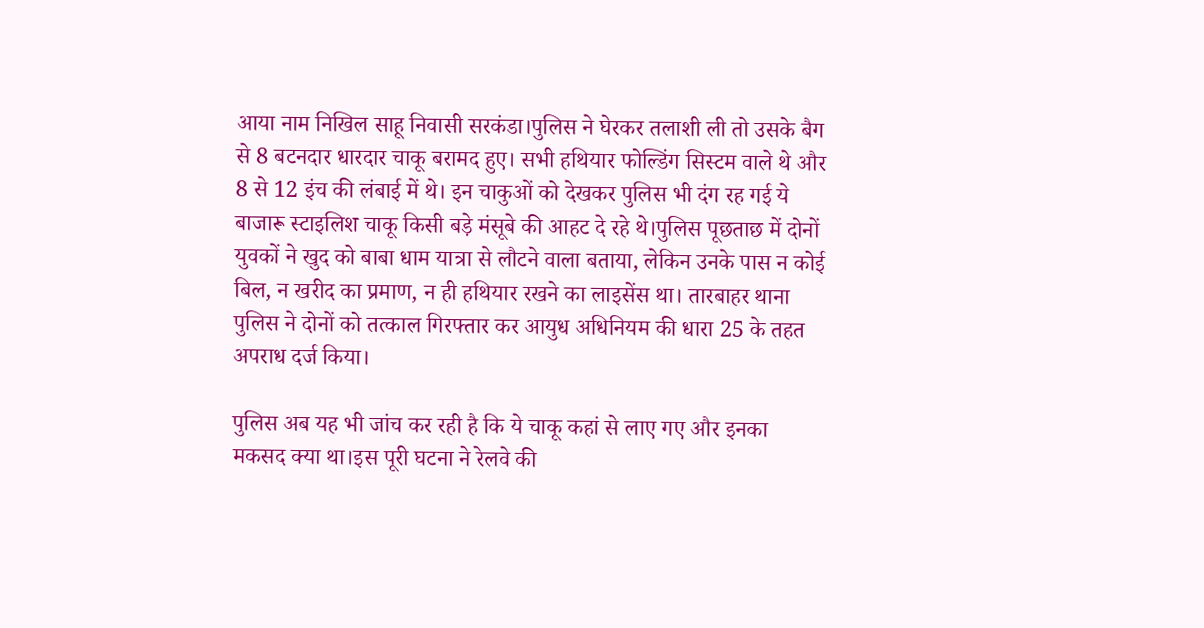आया नाम निखिल साहू निवासी सरकंडा।पुलिस ने घेरकर तलाशी ली तो उसके बैग से 8 बटनदार धारदार चाकू बरामद हुए। सभी हथियार फोल्डिंग सिस्टम वाले थे और 8 से 12 इंच की लंबाई में थे। इन चाकुओं को देखकर पुलिस भी दंग रह गई ये बाजारू स्टाइलिश चाकू किसी बड़े मंसूबे की आहट दे रहे थे।पुलिस पूछताछ में दोनों युवकों ने खुद को बाबा धाम यात्रा से लौटने वाला बताया, लेकिन उनके पास न कोई बिल, न खरीद का प्रमाण, न ही हथियार रखने का लाइसेंस था। तारबाहर थाना पुलिस ने दोनों को तत्काल गिरफ्तार कर आयुध अधिनियम की धारा 25 के तहत अपराध दर्ज किया।

पुलिस अब यह भी जांच कर रही है कि ये चाकू कहां से लाए गए और इनका मकसद क्या था।इस पूरी घटना ने रेलवे की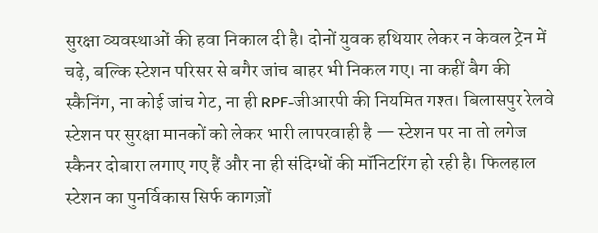सुरक्षा व्यवस्थाओं की हवा निकाल दी है। दोनों युवक हथियार लेकर न केवल ट्रेन में चढ़े, बल्कि स्टेशन परिसर से बगैर जांच बाहर भी निकल गए। ना कहीं बैग की स्कैनिंग, ना कोई जांच गेट, ना ही RPF-जीआरपी की नियमित गश्त। बिलासपुर रेलवे स्टेशन पर सुरक्षा मानकों को लेकर भारी लापरवाही है — स्टेशन पर ना तो लगेज स्कैनर दोबारा लगाए गए हैं और ना ही संदिग्धों की मॉनिटरिंग हो रही है। फिलहाल स्टेशन का पुनर्विकास सिर्फ कागज़ों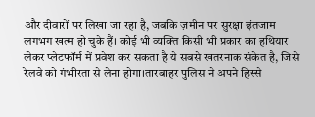और दीवारों पर लिखा जा रहा है, जबकि ज़मीन पर सुरक्षा इंतजाम लगभग खत्म हो चुके हैं। कोई भी व्यक्ति किसी भी प्रकार का हथियार लेकर प्लेटफॉर्म में प्रवेश कर सकता है ये सबसे खतरनाक संकेत है, जिसे रेलवे को गंभीरता से लेना होगा।तारबाहर पुलिस ने अपने हिस्से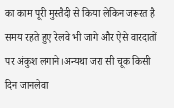का काम पूरी मुस्तैदी से किया लेकिन जरूरत है समय रहते हुए रेलवे भी जागे और ऐसे वारदातों पर अंकुश लगाने।अन्यथा जरा सी चूक किसी दिन जानलेवा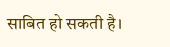साबित हो सकती है।